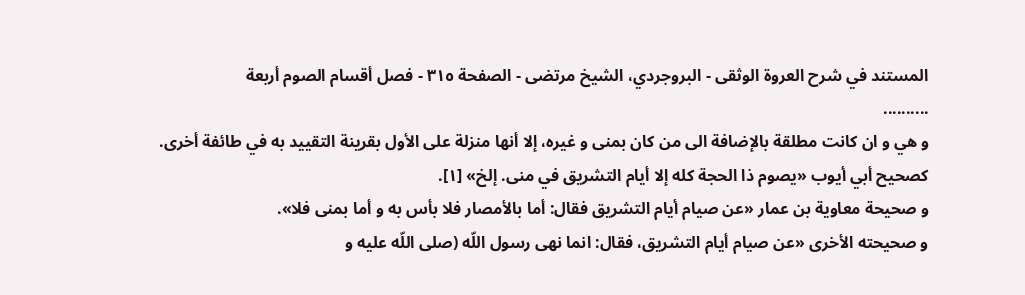المستند في شرح العروة الوثقى - البروجردي، الشيخ مرتضى - الصفحة ٣١٥ - فصل أقسام الصوم أربعة
..........
و هي و ان كانت مطلقة بالإضافة الى من كان بمنى و غيره، إلا أنها منزلة على الأول بقرينة التقييد به في طائفة أخرى.
كصحيح أبي أيوب «يصوم ذا الحجة كله إلا أيام التشريق في منى. إلخ» [١].
و صحيحة معاوية بن عمار «عن صيام أيام التشريق فقال: أما بالأمصار فلا بأس به و أما بمنى فلا».
و صحيحته الأخرى «عن صيام أيام التشريق، فقال: انما نهى رسول اللّه (صلى اللّه عليه و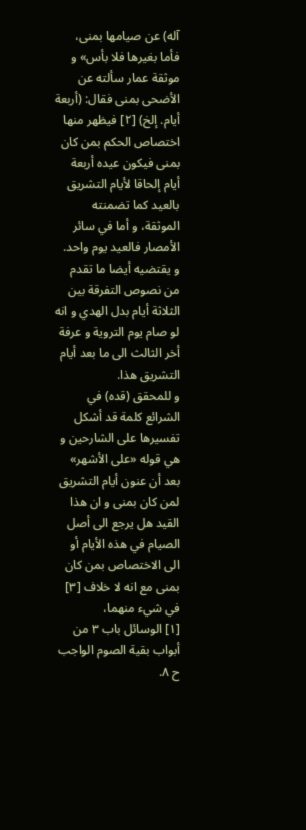آله) عن صيامها بمنى، فأما بغيرها فلا بأس» و موثقة عمار سألته عن الأضحى بمنى فقال: (أربعة أيام. إلخ) [٢] فيظهر منها اختصاص الحكم بمن كان بمنى فيكون عيده أربعة أيام إلحاقا لأيام التشريق بالعيد كما تضمنته الموثقة، و أما في سائر الأمصار فالعيد يوم واحد.
و يقتضيه أيضا ما تقدم من نصوص التفرقة بين الثلاثة أيام بدل الهدي و انه لو صام يوم التروية و عرفة أخر الثالث الى ما بعد أيام التشريق هذا.
و للمحقق (قده) في الشرائع كلمة قد أشكل تفسيرها على الشارحين و هي قوله «على الأشهر» بعد أن عنون أيام التشريق لمن كان بمنى و ان هذا القيد هل يرجع الى أصل الصيام في هذه الأيام أو الى الاختصاص بمن كان بمنى مع انه لا خلاف [٣] في شيء منهما،
[١] الوسائل باب ٣ من أبواب بقية الصوم الواجب ح ٨.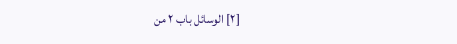[٢] الوسائل باب ٢ من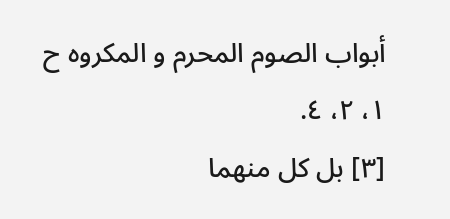أبواب الصوم المحرم و المكروه ح ١، ٢، ٤.
[٣] بل كل منهما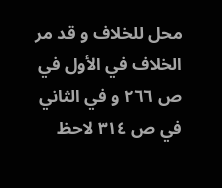محل للخلاف و قد مر الخلاف في الأول في ص ٢٦٦ و في الثاني في ص ٣١٤ لاحظ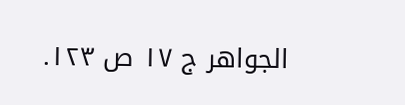الجواهر ج ١٧ ص ١٢٣.